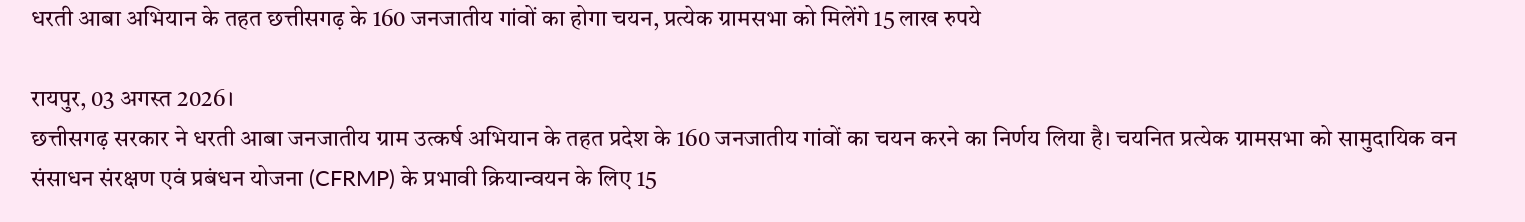धरती आबा अभियान के तहत छत्तीसगढ़ के 160 जनजातीय गांवों का होगा चयन, प्रत्येक ग्रामसभा को मिलेंगे 15 लाख रुपये

रायपुर, 03 अगस्त 2026।
छत्तीसगढ़ सरकार ने धरती आबा जनजातीय ग्राम उत्कर्ष अभियान के तहत प्रदेश के 160 जनजातीय गांवों का चयन करने का निर्णय लिया है। चयनित प्रत्येक ग्रामसभा को सामुदायिक वन संसाधन संरक्षण एवं प्रबंधन योजना (CFRMP) के प्रभावी क्रियान्वयन के लिए 15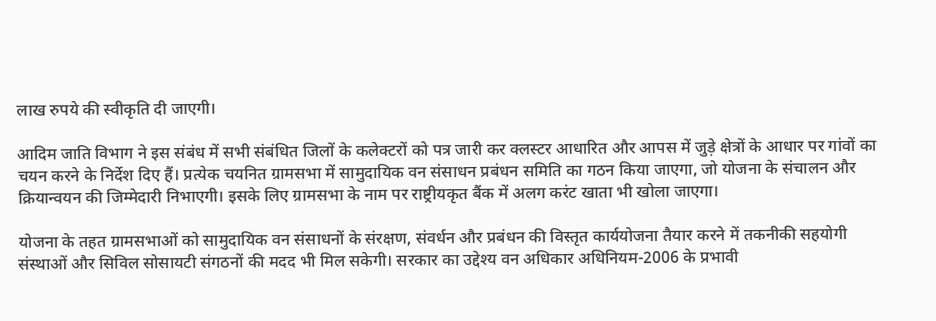लाख रुपये की स्वीकृति दी जाएगी।

आदिम जाति विभाग ने इस संबंध में सभी संबंधित जिलों के कलेक्टरों को पत्र जारी कर क्लस्टर आधारित और आपस में जुड़े क्षेत्रों के आधार पर गांवों का चयन करने के निर्देश दिए हैं। प्रत्येक चयनित ग्रामसभा में सामुदायिक वन संसाधन प्रबंधन समिति का गठन किया जाएगा, जो योजना के संचालन और क्रियान्वयन की जिम्मेदारी निभाएगी। इसके लिए ग्रामसभा के नाम पर राष्ट्रीयकृत बैंक में अलग करंट खाता भी खोला जाएगा।

योजना के तहत ग्रामसभाओं को सामुदायिक वन संसाधनों के संरक्षण, संवर्धन और प्रबंधन की विस्तृत कार्ययोजना तैयार करने में तकनीकी सहयोगी संस्थाओं और सिविल सोसायटी संगठनों की मदद भी मिल सकेगी। सरकार का उद्देश्य वन अधिकार अधिनियम-2006 के प्रभावी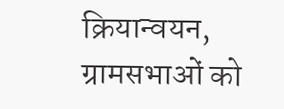क्रियान्वयन, ग्रामसभाओं को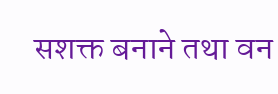सशक्त बनाने तथा वन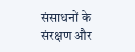संसाधनों के संरक्षण और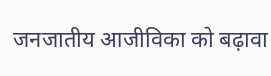जनजातीय आजीविका को बढ़ावा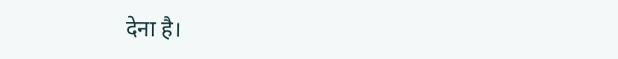देना है।